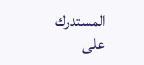المستدرك على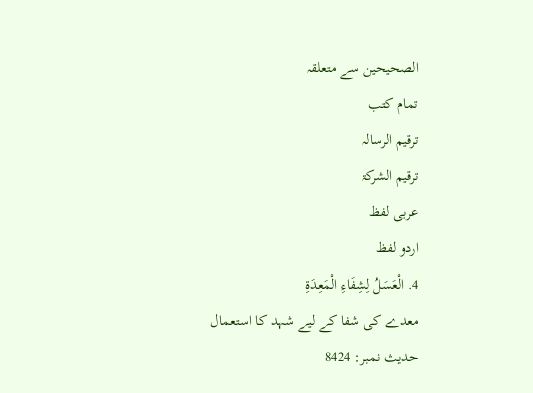الصحيحين سے متعلقہ
تمام کتب
ترقیم الرسالہ
ترقيم الشرکۃ
عربی لفظ
اردو لفظ
4. الْعَسَلُ لِشِفَاءِ الْمَعِدَةِ
معدے کی شفا کے لیے شہد کا استعمال
حدیث نمبر: 8424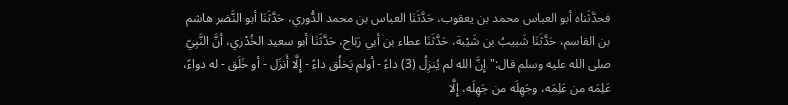فحدَّثَناه أبو العباس محمد بن يعقوب، حَدَّثَنَا العباس بن محمد الدُّوري، حَدَّثَنَا أبو النَّضر هاشم بن القاسم، حَدَّثَنَا شَبيبُ بن شَيْبة، حَدَّثَنَا عطاء بن أبي رَبَاح، حَدَّثَنَا أبو سعيد الخُدْري، أنَّ النَّبِيّ صلى الله عليه وسلم قال:"إِنَّ الله لم يُنزِلُ (3) داءً - أولم يَخلُق داءً - إِلَّا أَنزَل - أو خَلَق - له دواءً، عَلِمَه من عَلِمَه، وجَهِلَه من جَهِلَه، إِلَّا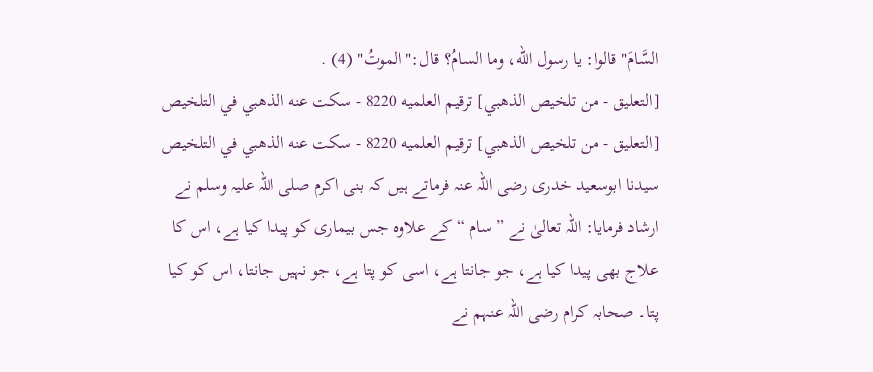السَّامَ" قالوا: يا رسول الله، وما السامُ؟ قال:"الموتُ" (4) .
[التعليق - من تلخيص الذهبي] ترقيم العلميه 8220 - سكت عنه الذهبي في التلخيص
[التعليق - من تلخيص الذهبي] ترقيم العلميه 8220 - سكت عنه الذهبي في التلخيص
سیدنا ابوسعید خدری رضی اللہ عنہ فرماتے ہیں كہ بنی اكرم صلی اللہ علیہ وسلم نے ارشاد فرمایا: اللہ تعالیٰ نے ” سام “ كے علاوہ جس بیماری كو پیدا كیا ہے، اس كا علاج بھی پیدا كیا ہے، جو جانتا ہے، اسی كو پتا ہے، جو نہیں جانتا، اس كو كیا پتا۔ صحابہ كرام رضی اللہ عنہم نے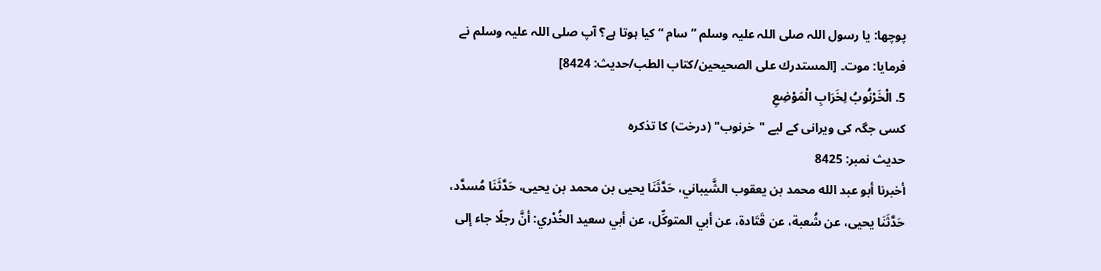پوچھا: یا رسول اللہ صلی اللہ علیہ وسلم ” سام “ كیا ہوتا ہے؟ آپ صلی اللہ علیہ وسلم نے فرمایا: موت۔ [المستدرك على الصحيحين/كتاب الطب/حدیث: 8424]
5. الْخَرْنُوبُ لِخَرَابِ الْمَوْضِعِ
کسی جگہ کی ویرانی کے لیے "خرنوب" (درخت) کا تذکرہ
حدیث نمبر: 8425
أخبرنا أبو عبد الله محمد بن يعقوب الشَّيباني، حَدَّثَنَا يحيى بن محمد بن يحيى، حَدَّثَنَا مُسدَّد، حَدَّثَنَا يحيى، عن شُعبة، عن قَتَادة، عن أبي المتوكِّل، عن أبي سعيد الخُدْري: أنَّ رجلًا جاء إلى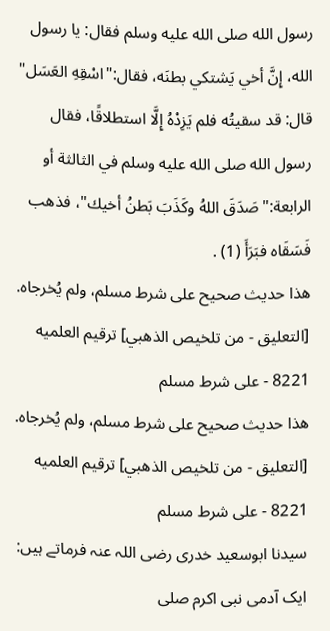رسول الله صلى الله عليه وسلم فقال: يا رسول الله، إِنَّ أخي يَشتكي بطنَه، فقال:"اسْقِهِ العَسَل" قال: قد سقيتُه فلم يَزِدْهُ إِلَّا استطلاقًا، فقال رسول الله صلى الله عليه وسلم في الثالثة أو الرابعة:"صَدَقَ اللهُ وكَذَبَ بَطنُ أخيك"، فذهب فَسَقَاه فبَرَأَ (1) .
هذا حديث صحيح على شرط مسلم، ولم يُخرجاه.
[التعليق - من تلخيص الذهبي] ترقيم العلميه 8221 - على شرط مسلم
هذا حديث صحيح على شرط مسلم، ولم يُخرجاه.
[التعليق - من تلخيص الذهبي] ترقيم العلميه 8221 - على شرط مسلم
سیدنا ابوسعید خدری رضی اللہ عنہ فرماتے ہیں: ایک آدمی نبی اکرم صلی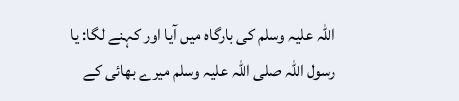اللہ علیہ وسلم کی بارگاہ میں آیا اور کہنے لگا: یا رسول اللہ صلی اللہ علیہ وسلم میرے بھائی کے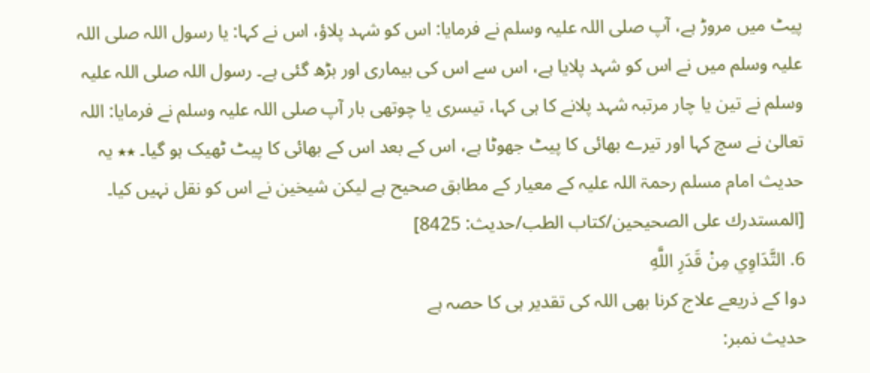پیٹ میں مروڑ ہے، آپ صلی اللہ علیہ وسلم نے فرمایا: اس کو شہد پلاؤ، اس نے کہا: یا رسول اللہ صلی اللہ علیہ وسلم میں نے اس کو شہد پلایا ہے، اس سے اس کی بیماری اور بڑھ گئی ہے۔ رسول اللہ صلی اللہ علیہ وسلم نے تین یا چار مرتبہ شہد پلانے کا ہی کہا، تیسری یا چوتھی بار آپ صلی اللہ علیہ وسلم نے فرمایا: اللہ تعالیٰ نے سچ کہا اور تیرے بھائی کا پیٹ جھوٹا ہے، اس کے بعد اس کے بھائی کا پیٹ ٹھیک ہو گیا۔ ٭٭ یہ حدیث امام مسلم رحمۃ اللہ علیہ کے معیار کے مطابق صحیح ہے لیکن شیخین نے اس کو نقل نہیں کیا۔ [المستدرك على الصحيحين/كتاب الطب/حدیث: 8425]
6. التَّدَاوِي مِنْ قَدَرِ اللَّهِ
دوا کے ذریعے علاج کرنا بھی اللہ کی تقدیر ہی کا حصہ ہے
حدیث نمبر: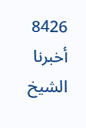8426
أخبرنا الشيخ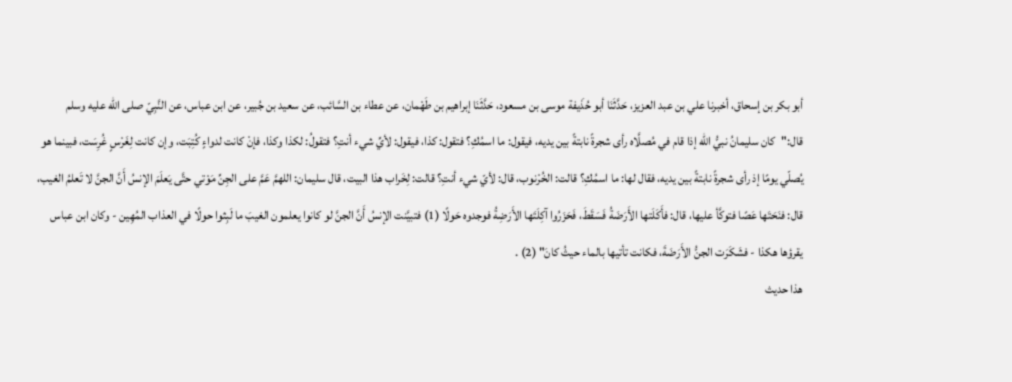أبو بكر بن إسحاق، أخبرنا علي بن عبد العزيز، حَدَّثَنَا أبو حُذَيفة موسى بن مسعود، حَدَّثَنَا إبراهيم بن طَهْمان، عن عطاء بن السَّائب، عن سعيد بن جُبير، عن ابن عباس، عن النَّبِيّ صلى الله عليه وسلم قال:"كان سليمانُ نبيُّ الله إذا قام في مُصلَّاه رأى شجرةً نابتةً بين يديه، فيقول: ما اسمُكِ؟ فتقول: كذا، فيقول: لأيِّ شيء أنتِ؟ فتقولُ: لكذا وكذا، فإنْ كانت لدواءٍ كُتِبَت، وإن كانت لِغَرْسٍ غُرِسَت، فبينما هو يُصلّي يومًا إذ رأى شجرةً نابتةً بين يديه، فقال لها: ما اسمُكِ؟ قالت: الخُرْنوب، قال: لأيّ شيء أنتِ؟ قالت: لِخَراب هذا البيت، قال سليمان: اللهمَّ عَمَّ على الجِنِّ مَوْتي حتَّى يَعلَمَ الإنسُ أَنَّ الجنَّ لا تَعلمُ الغيب، قال: فنَحَتَها عَصًا فتوكَّأ عليها، قال: فأَكَلَتها الأَرَضَةُ فَسَقَطَ، فَحَزَرُوا آكِلَتَها الأَرَضِةُ فوجدوه حَولًا (1) فتبيَّنت الإنسُ أَنَّ الجنَّ لو كانوا يعلمون الغيبَ ما لَبِثوا حولًا في العذاب المُهِين - وكان ابن عباس يقرؤها هكذا - فشَكَرَت الجنُّ الأَرَضَةَ، فكانت تأتيها بالماء حيثُ كانَ" (2) .
هذا حديث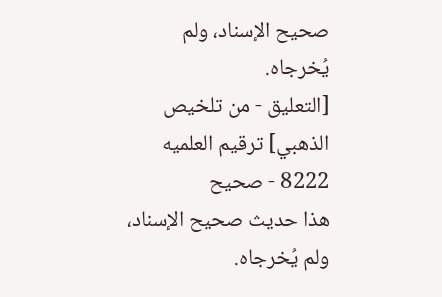صحيح الإسناد، ولم يُخرجاه.
[التعليق - من تلخيص الذهبي] ترقيم العلميه 8222 - صحيح
هذا حديث صحيح الإسناد، ولم يُخرجاه.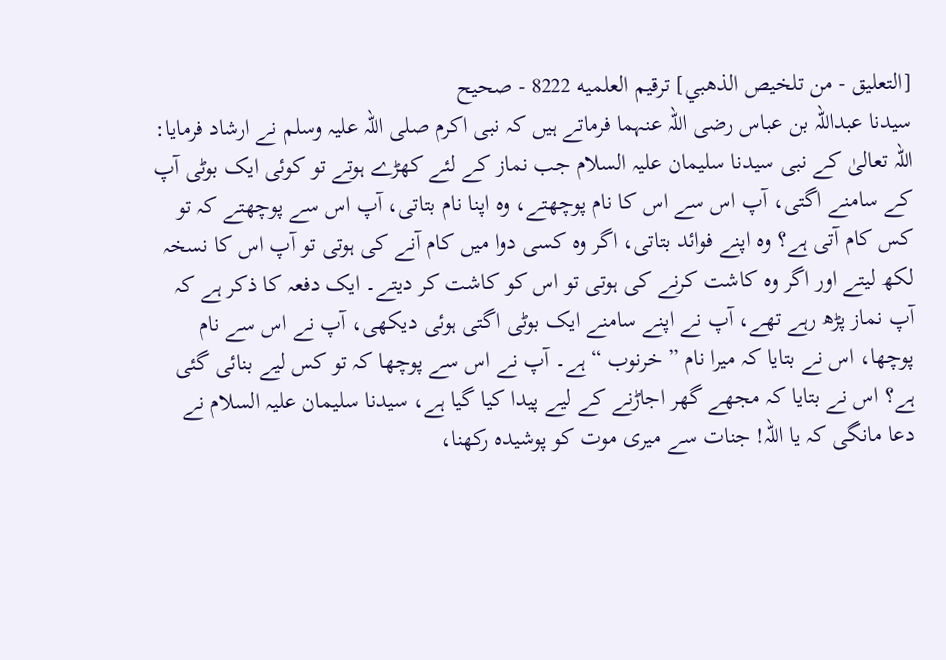[التعليق - من تلخيص الذهبي] ترقيم العلميه 8222 - صحيح
سیدنا عبداللہ بن عباس رضی اللہ عنہما فرماتے ہیں کہ نبی اکرم صلی اللہ علیہ وسلم نے ارشاد فرمایا: اللہ تعالیٰ کے نبی سیدنا سلیمان علیہ السلام جب نماز کے لئے کھڑے ہوتے تو کوئی ایک بوٹی آپ کے سامنے اگتی، آپ اس سے اس کا نام پوچھتے، وہ اپنا نام بتاتی، آپ اس سے پوچھتے کہ تو کس کام آتی ہے؟ وہ اپنے فوائد بتاتی، اگر وہ کسی دوا میں کام آنے کی ہوتی تو آپ اس کا نسخہ لکھ لیتے اور اگر وہ کاشت کرنے کی ہوتی تو اس کو کاشت کر دیتے۔ ایک دفعہ کا ذکر ہے کہ آپ نماز پڑھ رہے تھے، آپ نے اپنے سامنے ایک بوٹی اگتی ہوئی دیکھی، آپ نے اس سے نام پوچھا، اس نے بتایا کہ میرا نام ” خرنوب “ ہے۔ آپ نے اس سے پوچھا کہ تو کس لیے بنائی گئی ہے؟ اس نے بتایا کہ مجھے گھر اجاڑنے کے لیے پیدا کیا گیا ہے، سیدنا سلیمان علیہ السلام نے دعا مانگی کہ یا اللہ! جنات سے میری موت کو پوشیدہ رکھنا،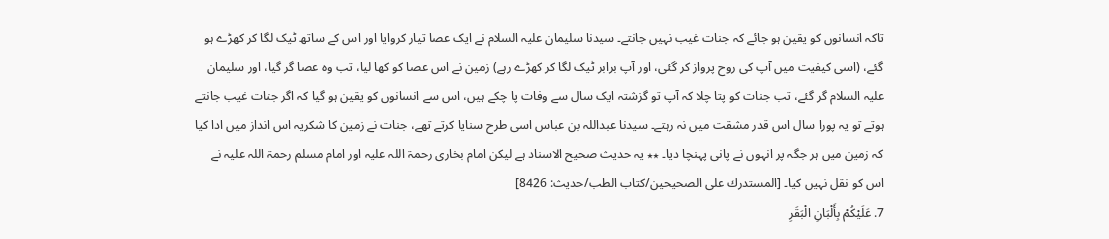تاکہ انسانوں کو یقین ہو جائے کہ جنات غیب نہیں جانتے۔ سیدنا سلیمان علیہ السلام نے ایک عصا تیار کروایا اور اس کے ساتھ ٹیک لگا کر کھڑے ہو گئے، (اسی کیفیت میں آپ کی روح پرواز کر گئی، اور آپ برابر ٹیک لگا کر کھڑے رہے) زمین نے اس عصا کو کھا لیا، تب وہ عصا گر گیا، اور سلیمان علیہ السلام گر گئے، تب جنات کو پتا چلا کہ آپ تو گزشتہ ایک سال سے وفات پا چکے ہیں، اس سے انسانوں کو یقین ہو گیا کہ اگر جنات غیب جانتے ہوتے تو یہ پورا سال اس قدر مشقت میں نہ رہتے۔ سیدنا عبداللہ بن عباس اسی طرح سنایا کرتے تھے، جنات نے زمین کا شکریہ اس انداز میں ادا کیا کہ زمین میں ہر جگہ پر انہوں نے پانی پہنچا دیا۔ ٭٭ یہ حدیث صحیح الاسناد ہے لیکن امام بخاری رحمۃ اللہ علیہ اور امام مسلم رحمۃ اللہ علیہ نے اس کو نقل نہیں کیا۔ [المستدرك على الصحيحين/كتاب الطب/حدیث: 8426]
7. عَلَيْكُمْ بِأَلْبَانِ الْبَقَرِ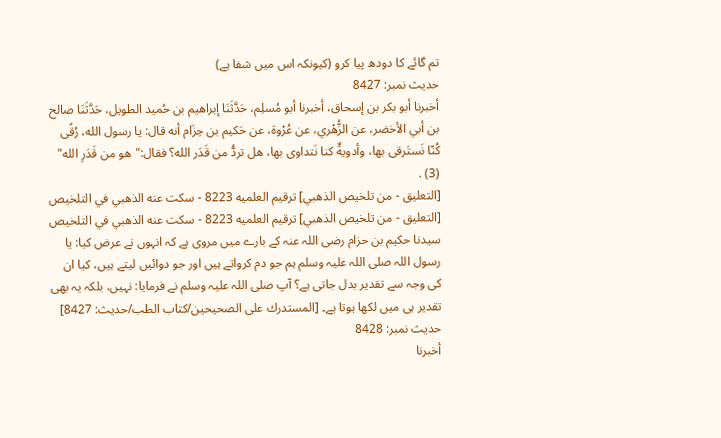تم گائے کا دودھ پیا کرو (کیونکہ اس میں شفا ہے)
حدیث نمبر: 8427
أخبرنا أبو بكر بن إسحاق، أخبرنا أبو مُسلِم، حَدَّثَنَا إبراهيم بن حُميد الطويل، حَدَّثَنَا صالح بن أبي الأخضر، عن الزُّهْري، عن عُرْوة، عن حَكيم بن حِزَام أنه قال: يا رسول الله، رُقًى كُنّا نَستَرقى بها، وأدويةٌ كنا نَتداوى بها، هل تردُّ من قَدَر الله؟ فقال:"هو من قَدَرِ الله" (3) .
[التعليق - من تلخيص الذهبي] ترقيم العلميه 8223 - سكت عنه الذهبي في التلخيص
[التعليق - من تلخيص الذهبي] ترقيم العلميه 8223 - سكت عنه الذهبي في التلخيص
سیدنا حکیم بن حزام رضی اللہ عنہ کے بارے میں مروی ہے کہ انہوں نے عرض کیا: یا رسول اللہ صلی اللہ علیہ وسلم ہم جو دم کرواتے ہیں اور جو دوائیں لیتے ہیں، کیا ان کی وجہ سے تقدیر بدل جاتی ہے؟ آپ صلی اللہ علیہ وسلم نے فرمایا: نہیں، بلکہ یہ بھی تقدیر ہی میں لکھا ہوتا ہے۔ [المستدرك على الصحيحين/كتاب الطب/حدیث: 8427]
حدیث نمبر: 8428
أخبرنا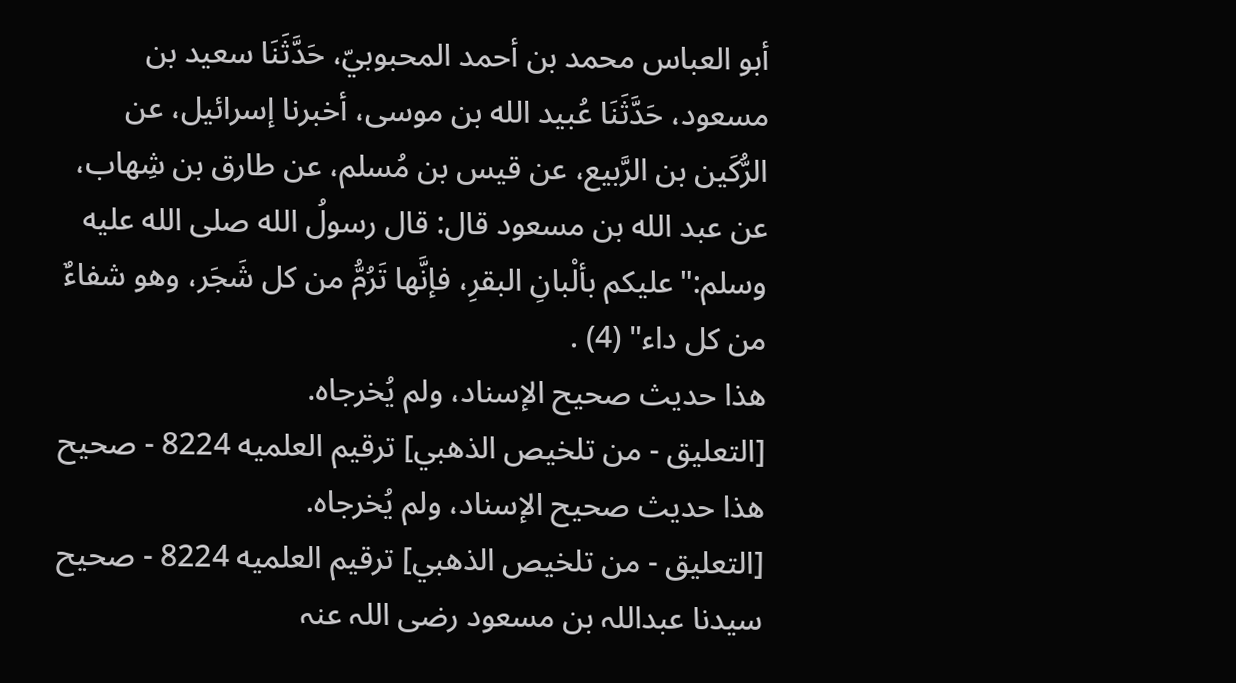أبو العباس محمد بن أحمد المحبوبيّ، حَدَّثَنَا سعيد بن مسعود، حَدَّثَنَا عُبيد الله بن موسى، أخبرنا إسرائيل، عن الرُّكَين بن الرَّبيع، عن قيس بن مُسلم، عن طارق بن شِهاب، عن عبد الله بن مسعود قال: قال رسولُ الله صلى الله عليه وسلم:"عليكم بألْبانِ البقرِ، فإنَّها تَرُمُّ من كل شَجَر، وهو شفاءٌ من كل داء" (4) .
هذا حديث صحيح الإسناد، ولم يُخرجاه.
[التعليق - من تلخيص الذهبي] ترقيم العلميه 8224 - صحيح
هذا حديث صحيح الإسناد، ولم يُخرجاه.
[التعليق - من تلخيص الذهبي] ترقيم العلميه 8224 - صحيح
سیدنا عبداللہ بن مسعود رضی اللہ عنہ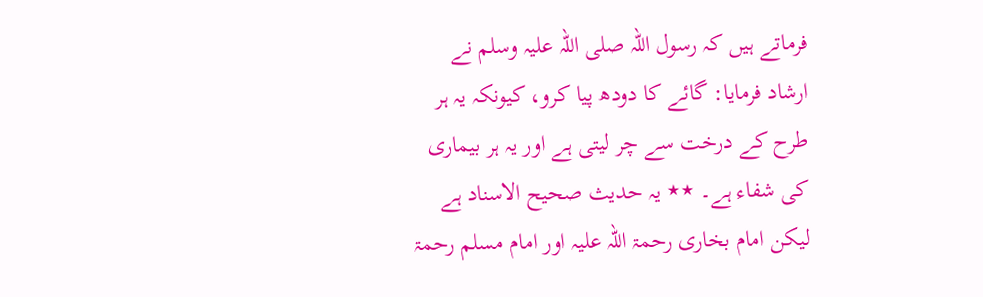فرماتے ہیں كہ رسول اللہ صلی اللہ علیہ وسلم نے ارشاد فرمایا: گائے کا دودھ پیا کرو، کیونکہ یہ ہر طرح کے درخت سے چر لیتی ہے اور یہ ہر بیماری کی شفاء ہے۔ ٭٭ یہ حدیث صحیح الاسناد ہے لیکن امام بخاری رحمۃ اللہ علیہ اور امام مسلم رحمۃ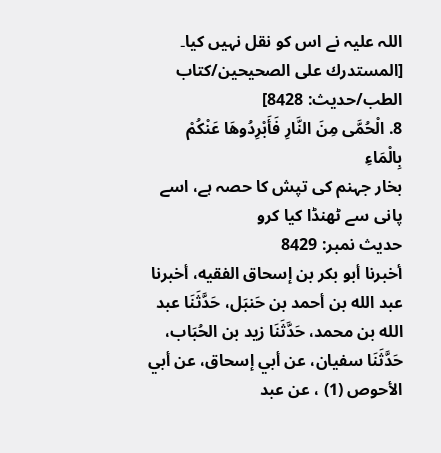اللہ علیہ نے اس کو نقل نہیں کیا۔ [المستدرك على الصحيحين/كتاب الطب/حدیث: 8428]
8. الْحُمَّى مِنَ النَّارِ فَأَبْرِدُوهَا عَنْكُمْ بِالْمَاءِ
بخار جہنم کی تپش کا حصہ ہے، اسے پانی سے ٹھنڈا کیا کرو
حدیث نمبر: 8429
أخبرنا أبو بكر بن إسحاق الفقيه، أخبرنا عبد الله بن أحمد بن حَنبَل، حَدَّثَنَا عبد الله بن محمد، حَدَّثَنَا زيد بن الحُبَاب، حَدَّثَنَا سفيان، عن أبي إسحاق، عن أبي الأحوص (1) ، عن عبد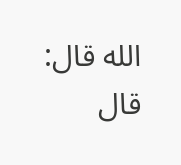الله قال: قال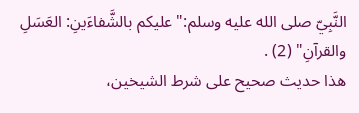النَّبِيّ صلى الله عليه وسلم:"عليكم بالشَّفاءَينِ: العَسَلِ والقرآنِ" (2) .
هذا حديث صحيح على شرط الشيخين،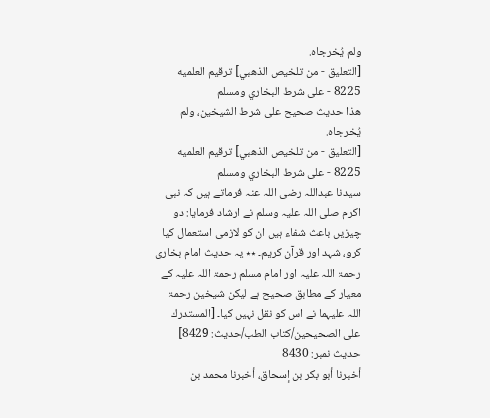ولم يُخرجاه.
[التعليق - من تلخيص الذهبي] ترقيم العلميه 8225 - على شرط البخاري ومسلم
هذا حديث صحيح على شرط الشيخين، ولم يُخرجاه.
[التعليق - من تلخيص الذهبي] ترقيم العلميه 8225 - على شرط البخاري ومسلم
سیدنا عبداللہ رضی اللہ عنہ فرماتے ہیں کہ نبی اکرم صلی اللہ علیہ وسلم نے ارشاد فرمایا: دو چیزیں باعث شفاء ہیں ان کو لازمی استعمال کیا کرو، شہد اور قرآن کریم۔ ٭٭ یہ حدیث امام بخاری رحمۃ اللہ علیہ اور امام مسلم رحمۃ اللہ علیہ کے معیار کے مطابق صحیح ہے لیکن شیخین رحمۃ اللہ علیہما نے اس کو نقل نہیں کیا۔ [المستدرك على الصحيحين/كتاب الطب/حدیث: 8429]
حدیث نمبر: 8430
أخبرنا أبو بكر بن إسحاق، أخبرنا محمد بن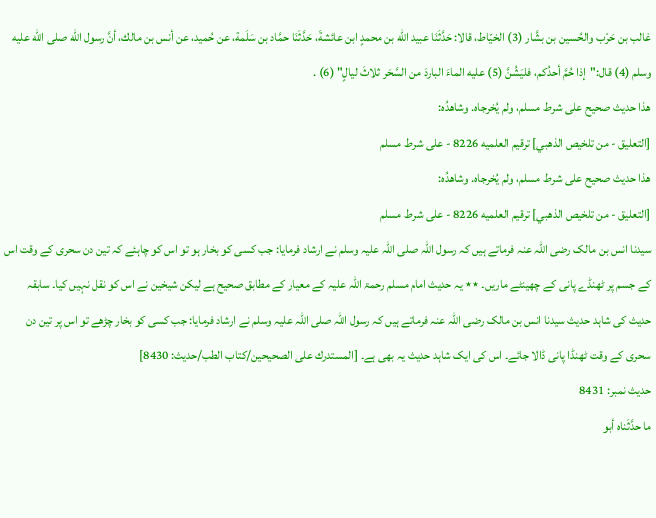غالب بن حَرْب والحُسين بن بشَّار (3) الخيّاط، قالا: حَدَّثَنَا عبيد الله بن محمدٍ ابن عائشةَ، حَدَّثَنَا حمَّاد بن سَلَمة، عن حُميد، عن أنس بن مالك، أنَّ رسول الله صلى الله عليه وسلم (4) قال:"إذا حُمَّ أحدُكم، فليَشُنَّ (5) عليه الماءَ الباردَ من السَّحَر ثلاثَ ليالٍ" (6) .
هذا حديث صحيح على شرط مسلم، ولم يُخرجاه. وشاهدُه:
[التعليق - من تلخيص الذهبي] ترقيم العلميه 8226 - على شرط مسلم
هذا حديث صحيح على شرط مسلم، ولم يُخرجاه. وشاهدُه:
[التعليق - من تلخيص الذهبي] ترقيم العلميه 8226 - على شرط مسلم
سیدنا انس بن مالک رضی اللہ عنہ فرماتے ہیں کہ رسول اللہ صلی اللہ علیہ وسلم نے ارشاد فرمایا: جب کسی کو بخار ہو تو اس کو چاہئے کہ تین دن سحری کے وقت اس کے جسم پر ٹھنڈے پانی کے چھینٹے ماریں۔ ٭٭ یہ حدیث امام مسلم رحمۃ اللہ علیہ کے معیار کے مطابق صحیح ہے لیکن شیخین نے اس کو نقل نہیں کیا۔ سابقہ حدیث کی شاہد حدیث سیدنا انس بن مالک رضی اللہ عنہ فرماتے ہیں کہ رسول اللہ صلی اللہ علیہ وسلم نے ارشاد فرمایا: جب کسی کو بخار چڑھے تو اس پر تین دن سحری کے وقت ٹھنڈا پانی ڈالا جائے۔ اس کی ایک شاہد حدیث یہ بھی ہے۔ [المستدرك على الصحيحين/كتاب الطب/حدیث: 8430]
حدیث نمبر: 8431
ما حدَّثَناه أبو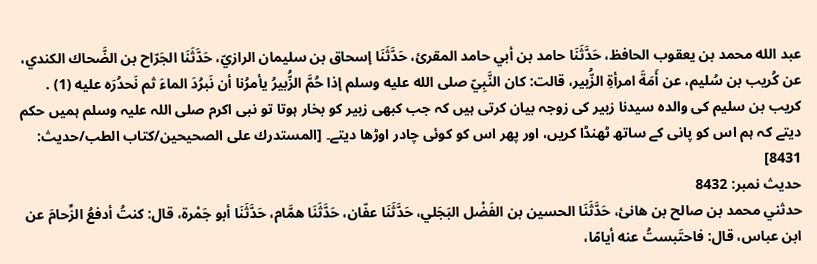عبد الله محمد بن يعقوب الحافظ، حَدَّثَنَا حامد بن أبي حامد المقرئ، حَدَّثَنَا إسحاق بن سليمان الرازيّ، حَدَّثَنَا الجَرّاح بن الضَّحاك الكندي، عن كُريب بن سُليم، عن أَمَةَ امرأةِ الزُّبير، قالت: كان النَّبِيّ صلى الله عليه وسلم إذا حُمَّ الزُّبيرُ يأمرُنا أن نَبرُدَ الماءَ ثم نَحدُرَه عليه (1) .
کریب بن سلیم کی والدہ سیدنا زبیر كی زوجہ بیان کرتی ہیں کہ جب کبھی زبیر کو بخار ہوتا تو نبی اکرم صلی اللہ علیہ وسلم ہمیں حکم دیتے کہ ہم اس کو پانی کے ساتھ ٹھنڈا کریں، اور پھر اس کو کوئی چادر اوڑھا دیتے۔ [المستدرك على الصحيحين/كتاب الطب/حدیث: 8431]
حدیث نمبر: 8432
حدثني محمد بن صالح بن هانئ، حَدَّثَنَا الحسين بن الفَضْل البَجَلي، حَدَّثَنَا عفّان، حَدَّثَنَا همَّام، حَدَّثَنَا أبو جَمْرة، قال: كنتُ أدفعُ الزِّحامَ عن ابن عباس، قال: فاحتَبستُ عنه أيامًا،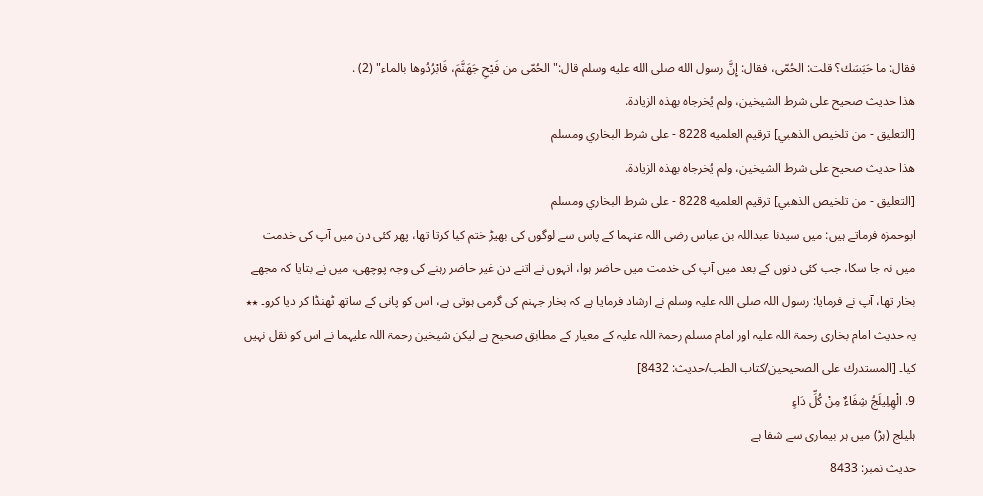فقال: ما حَبَسَك؟ قلت: الحُمّى، فقال: إِنَّ رسول الله صلى الله عليه وسلم قال:"الحُمّى من فَيْحِ جَهَنَّمَ، فَابْرُدُوها بالماء" (2) .
هذا حديث صحيح على شرط الشيخين، ولم يُخرجاه بهذه الزيادة.
[التعليق - من تلخيص الذهبي] ترقيم العلميه 8228 - على شرط البخاري ومسلم
هذا حديث صحيح على شرط الشيخين، ولم يُخرجاه بهذه الزيادة.
[التعليق - من تلخيص الذهبي] ترقيم العلميه 8228 - على شرط البخاري ومسلم
ابوحمزہ فرماتے ہیں: میں سیدنا عبداللہ بن عباس رضی اللہ عنہما کے پاس سے لوگوں کی بھیڑ ختم کیا کرتا تھا، پھر کئی دن میں آپ کی خدمت میں نہ جا سکا، جب کئی دنوں کے بعد میں آپ کی خدمت میں حاضر ہوا، انہوں نے اتنے دن غیر حاضر رہنے کی وجہ پوچھی، میں نے بتایا کہ مجھے بخار تھا، آپ نے فرمایا: رسول اللہ صلی اللہ علیہ وسلم نے ارشاد فرمایا ہے کہ بخار جہنم کی گرمی ہوتی ہے، اس کو پانی کے ساتھ ٹھنڈا کر دیا کرو۔ ٭٭ یہ حدیث امام بخاری رحمۃ اللہ علیہ اور امام مسلم رحمۃ اللہ علیہ کے معیار کے مطابق صحیح ہے لیکن شیخین رحمۃ اللہ علیہما نے اس کو نقل نہیں کیا۔ [المستدرك على الصحيحين/كتاب الطب/حدیث: 8432]
9. الْهِلِيلَجُ شِفَاءٌ مِنْ كُلِّ دَاءٍ
ہلیلج (ہڑ) میں ہر بیماری سے شفا ہے
حدیث نمبر: 8433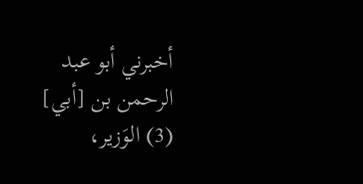أخبرني أبو عبد الرحمن بن [أبي] (3) الوَزير،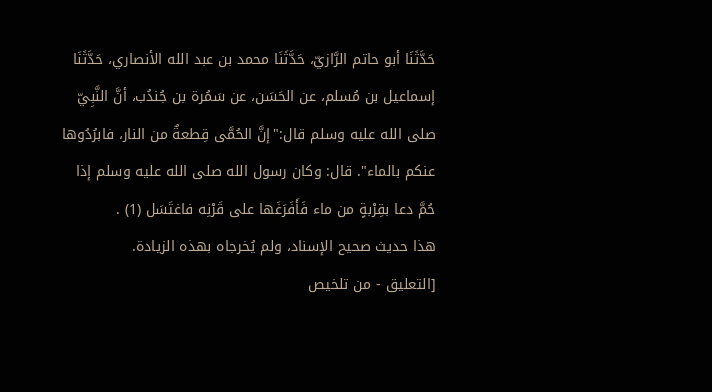حَدَّثَنَا أبو حاتم الرَّازيّ، حَدَّثَنَا محمد بن عبد الله الأنصاري، حَدَّثَنَا إسماعيل بن مُسلم، عن الحَسَن، عن سَمُرة بن جُندُب، أنَّ النَّبِيّ صلى الله عليه وسلم قال:"إنَّ الحُمَّى قِطعةٌ من النار، فابرُدُوها عنكم بالماء". قال: وكان رسول الله صلى الله عليه وسلم إذا حُمَّ دعا بقِرْبةٍ من ماء فَأَفَرَغَها على قَرْنِه فاغتَسَل (1) .
هذا حديث صحيح الإسناد، ولم يُخرجاه بهذه الزيادة.
[التعليق - من تلخيص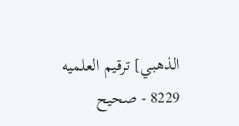الذهبي] ترقيم العلميه 8229 - صحيح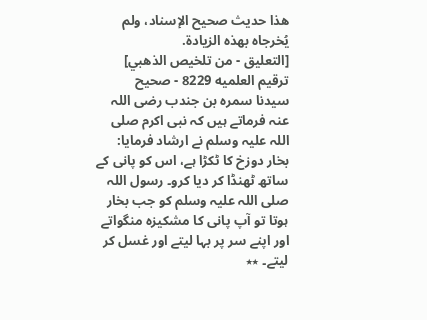هذا حديث صحيح الإسناد، ولم يُخرجاه بهذه الزيادة.
[التعليق - من تلخيص الذهبي] ترقيم العلميه 8229 - صحيح
سیدنا سمرہ بن جندب رضی اللہ عنہ فرماتے ہیں کہ نبی اکرم صلی اللہ علیہ وسلم نے ارشاد فرمایا: بخار دوزخ کا ٹکڑا ہے، اس کو پانی کے ساتھ ٹھنڈا کر دیا کرو۔ رسول اللہ صلی اللہ علیہ وسلم کو جب بخار ہوتا تو آپ پانی کا مشکیزہ منگواتے اور اپنے سر پر بہا لیتے اور غسل کر لیتے۔ ٭٭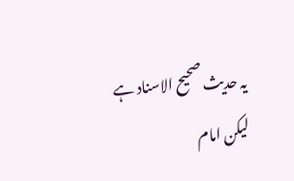یہ حدیث صحیح الاسناد ہے لیکن امام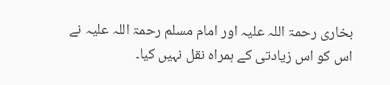بخاری رحمۃ اللہ علیہ اور امام مسلم رحمۃ اللہ علیہ نے اس کو اس زیادتی کے ہمراہ نقل نہیں کیا۔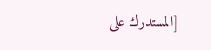[المستدرك على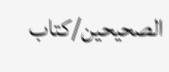الصحيحين/كتاب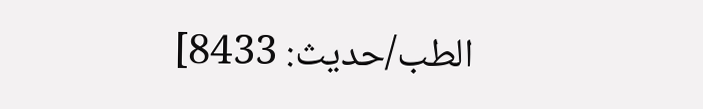الطب/حدیث: 8433]